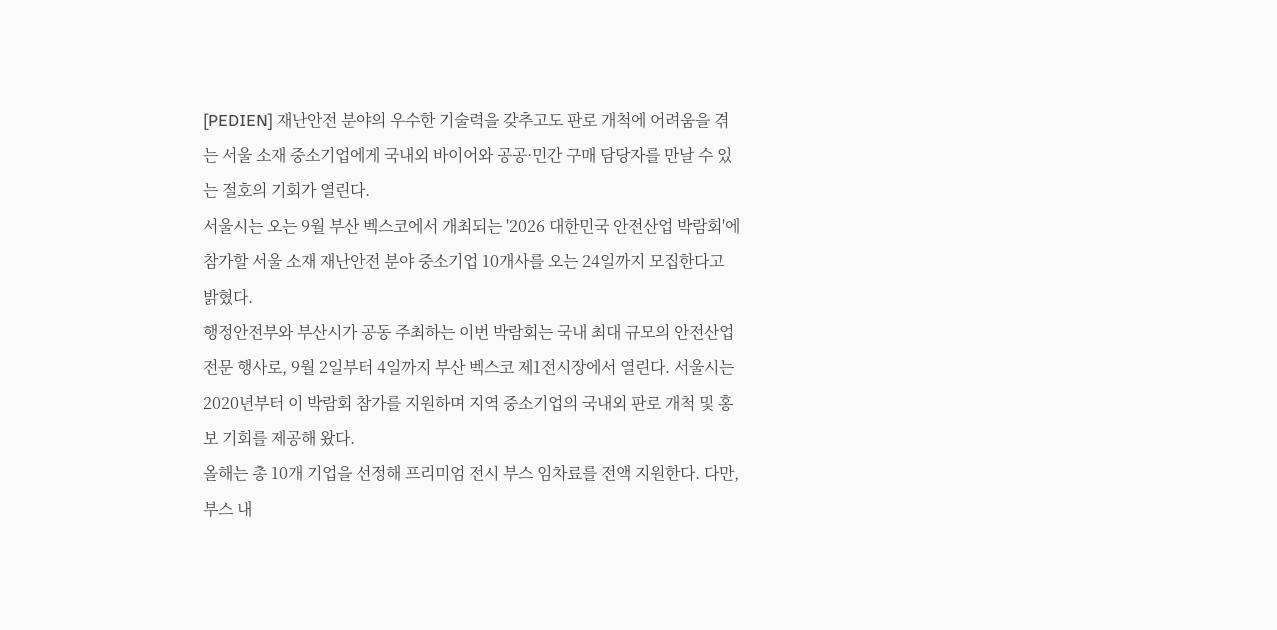[PEDIEN] 재난안전 분야의 우수한 기술력을 갖추고도 판로 개척에 어려움을 겪는 서울 소재 중소기업에게 국내외 바이어와 공공·민간 구매 담당자를 만날 수 있는 절호의 기회가 열린다.
서울시는 오는 9월 부산 벡스코에서 개최되는 '2026 대한민국 안전산업 박람회'에 참가할 서울 소재 재난안전 분야 중소기업 10개사를 오는 24일까지 모집한다고 밝혔다.
행정안전부와 부산시가 공동 주최하는 이번 박람회는 국내 최대 규모의 안전산업 전문 행사로, 9월 2일부터 4일까지 부산 벡스코 제1전시장에서 열린다. 서울시는 2020년부터 이 박람회 참가를 지원하며 지역 중소기업의 국내외 판로 개척 및 홍보 기회를 제공해 왔다.
올해는 총 10개 기업을 선정해 프리미엄 전시 부스 임차료를 전액 지원한다. 다만, 부스 내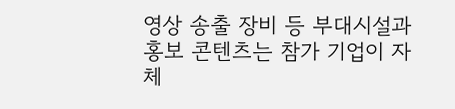영상 송출 장비 등 부대시설과 홍보 콘텐츠는 참가 기업이 자체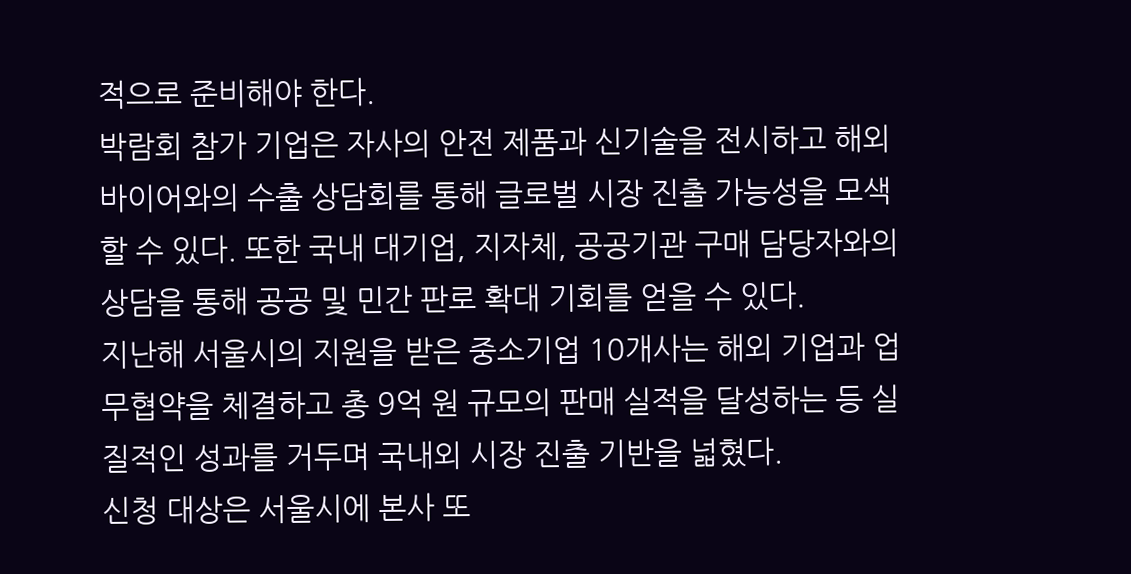적으로 준비해야 한다.
박람회 참가 기업은 자사의 안전 제품과 신기술을 전시하고 해외 바이어와의 수출 상담회를 통해 글로벌 시장 진출 가능성을 모색할 수 있다. 또한 국내 대기업, 지자체, 공공기관 구매 담당자와의 상담을 통해 공공 및 민간 판로 확대 기회를 얻을 수 있다.
지난해 서울시의 지원을 받은 중소기업 10개사는 해외 기업과 업무협약을 체결하고 총 9억 원 규모의 판매 실적을 달성하는 등 실질적인 성과를 거두며 국내외 시장 진출 기반을 넓혔다.
신청 대상은 서울시에 본사 또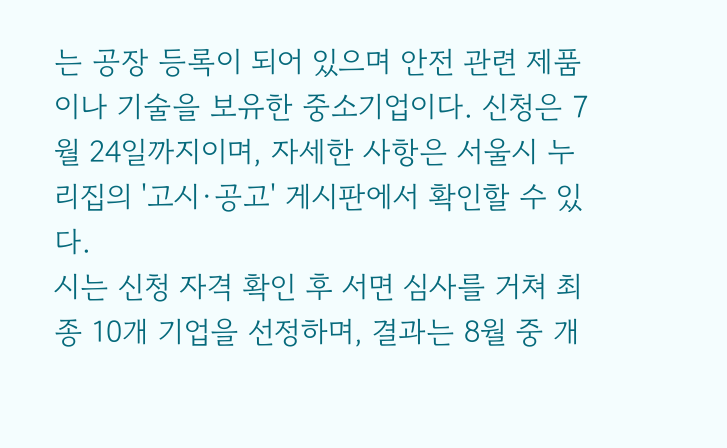는 공장 등록이 되어 있으며 안전 관련 제품이나 기술을 보유한 중소기업이다. 신청은 7월 24일까지이며, 자세한 사항은 서울시 누리집의 '고시·공고' 게시판에서 확인할 수 있다.
시는 신청 자격 확인 후 서면 심사를 거쳐 최종 10개 기업을 선정하며, 결과는 8월 중 개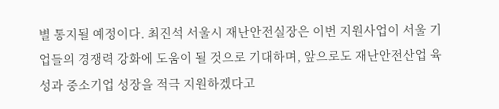별 통지될 예정이다. 최진석 서울시 재난안전실장은 이번 지원사업이 서울 기업들의 경쟁력 강화에 도움이 될 것으로 기대하며, 앞으로도 재난안전산업 육성과 중소기업 성장을 적극 지원하겠다고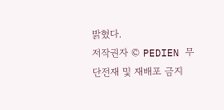밝혔다.
저작권자 © PEDIEN 무단전재 및 재배포 금지